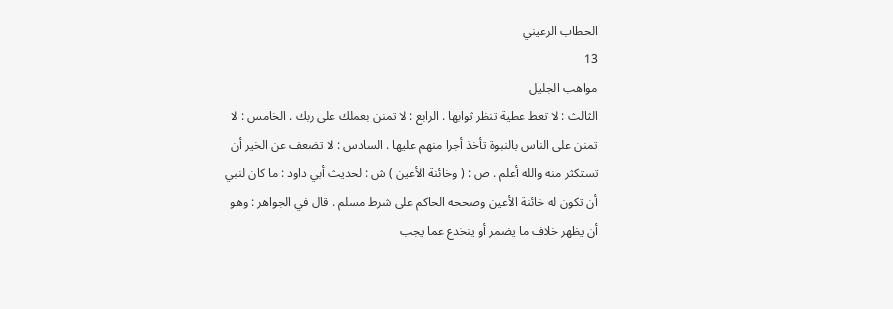الحطاب الرعيني
13
مواهب الجليل
الثالث : لا تعط عطية تنظر ثوابها . الرابع : لا تمنن بعملك على ربك . الخامس : لا تمنن على الناس بالنبوة تأخذ أجرا منهم عليها . السادس : لا تضعف عن الخير أن تستكثر منه والله أعلم . ص : ( وخائنة الأعين ) ش : لحديث أبي داود : ما كان لنبي أن تكون له خائنة الأعين وصححه الحاكم على شرط مسلم . قال في الجواهر : وهو أن يظهر خلاف ما يضمر أو ينخدع عما يجب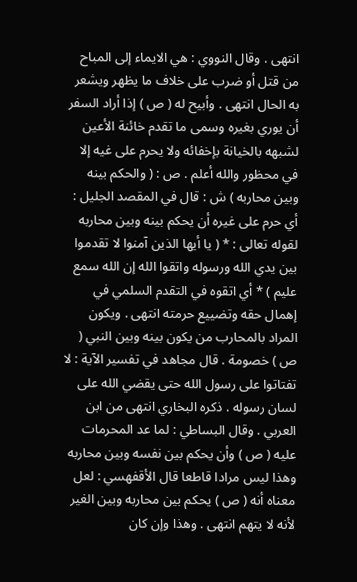انتهى . وقال النووي : هي الايماء إلى المباح من قتل أو ضرب على خلاف ما يظهر ويشعر به الحال انتهى . وأبيح له ( ص ) إذا أراد السفر أن يوري بغيره وسمى ما تقدم خائنة الأعين لشبهه بالخيانة بإخفائه ولا يحرم على غيه إلا في محظور والله أعلم . ص : ( والحكم بينه وبين محاربه ) ش : قال في المقصد الجليل : أي حرم على غيره أن يحكم بينه وبين محاربه لقوله تعالى : * ( يا أيها الذين آمنوا لا تقدموا بين يدي الله ورسوله واتقوا الله إن الله سمع عليم ) * أي اتقوه في التقدم السلمي في إهمال حقه وتضييع حرمته انتهى . ويكون المراد بالمحارب من يكون بينه وبين النبي ( ص ) خصومة . قال مجاهد في تفسير الآية : لا تفتاتوا على رسول الله حتى يقضي الله على لسان رسوله . ذكره البخاري انتهى من ابن العربي . وقال البساطي : لما عد المحرمات عليه ( ص ) وأن يحكم بين نفسه وبين محاربه وهذا ليس مرادا قاطعا قال الأقفهسي : لعل معناه أنه ( ص ) يحكم بين محاربه وبين الغير لأنه لا يتهم انتهى . وهذا وإن كان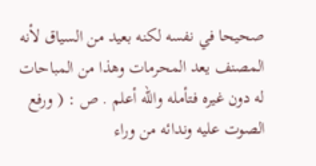صحيحا في نفسه لكنه بعيد من السياق لأنه المصنف يعد المحرمات وهذا من المباحات له دون غيره فتأمله والله أعلم . ص : ( ورفع الصوت عليه وندائه من وراء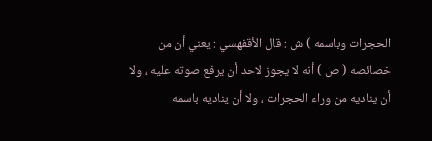الحجرات وباسمه ) ش : قال الأقفهسي : يعني أن من خصائصه ( ص ) أنه لا يجوز لاحد أن يرفع صوته عليه ، ولا أن يناديه من وراء الحجرات ، ولا أن يناديه باسمه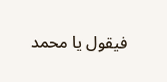فيقول يا محمد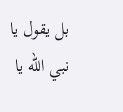بل يقول يا نبي الله يا